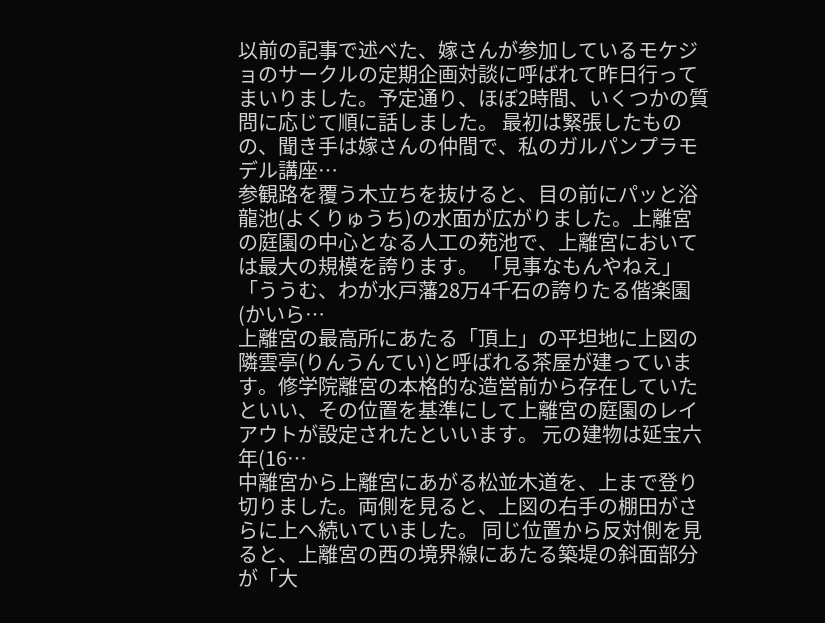以前の記事で述べた、嫁さんが参加しているモケジョのサークルの定期企画対談に呼ばれて昨日行ってまいりました。予定通り、ほぼ2時間、いくつかの質問に応じて順に話しました。 最初は緊張したものの、聞き手は嫁さんの仲間で、私のガルパンプラモデル講座…
参観路を覆う木立ちを抜けると、目の前にパッと浴龍池(よくりゅうち)の水面が広がりました。上離宮の庭園の中心となる人工の苑池で、上離宮においては最大の規模を誇ります。 「見事なもんやねえ」「ううむ、わが水戸藩28万4千石の誇りたる偕楽園(かいら…
上離宮の最高所にあたる「頂上」の平坦地に上図の隣雲亭(りんうんてい)と呼ばれる茶屋が建っています。修学院離宮の本格的な造営前から存在していたといい、その位置を基準にして上離宮の庭園のレイアウトが設定されたといいます。 元の建物は延宝六年(16…
中離宮から上離宮にあがる松並木道を、上まで登り切りました。両側を見ると、上図の右手の棚田がさらに上へ続いていました。 同じ位置から反対側を見ると、上離宮の西の境界線にあたる築堤の斜面部分が「大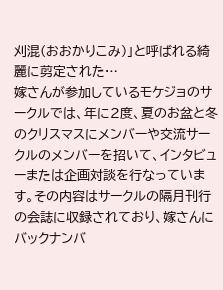刈混(おおかりこみ)」と呼ばれる綺麗に剪定された…
嫁さんが参加しているモケジョのサークルでは、年に2度、夏のお盆と冬のクリスマスにメンバーや交流サークルのメンバーを招いて、インタビューまたは企画対談を行なっています。その内容はサークルの隔月刊行の会誌に収録されており、嫁さんにバックナンバ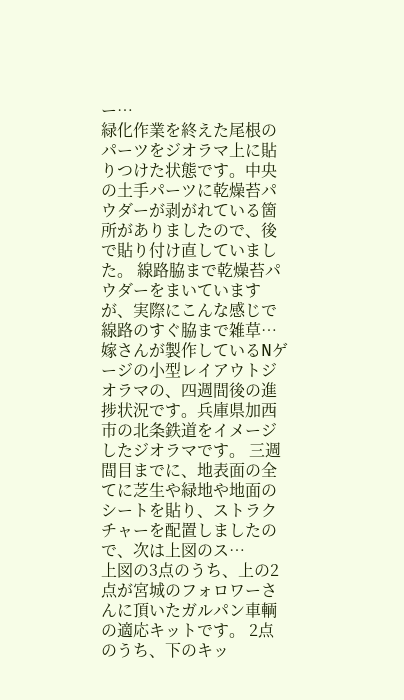ー…
緑化作業を終えた尾根のパーツをジオラマ上に貼りつけた状態です。中央の土手パーツに乾燥苔パウダーが剥がれている箇所がありましたので、後で貼り付け直していました。 線路脇まで乾燥苔パウダーをまいていますが、実際にこんな感じで線路のすぐ脇まで雑草…
嫁さんが製作しているNゲージの小型レイアウトジオラマの、四週間後の進捗状況です。兵庫県加西市の北条鉄道をイメージしたジオラマです。 三週間目までに、地表面の全てに芝生や緑地や地面のシートを貼り、ストラクチャーを配置しましたので、次は上図のス…
上図の3点のうち、上の2点が宮城のフォロワーさんに頂いたガルパン車輌の適応キットです。 2点のうち、下のキッ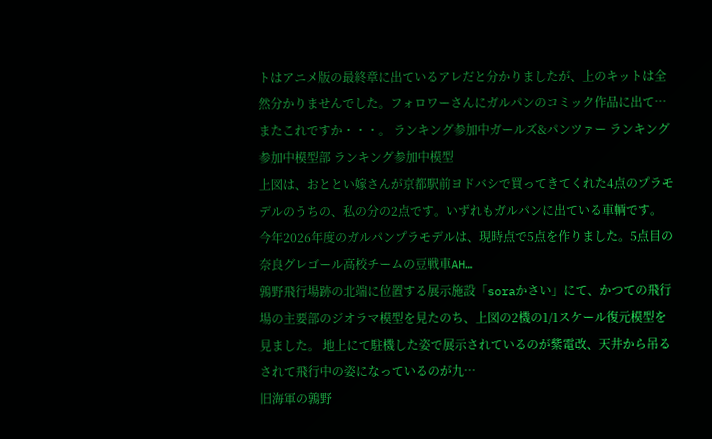トはアニメ版の最終章に出ているアレだと分かりましたが、上のキットは全然分かりませんでした。フォロワーさんにガルパンのコミック作品に出て…
またこれですか・・・。 ランキング参加中ガールズ&パンツァー ランキング参加中模型部 ランキング参加中模型
上図は、おととい嫁さんが京都駅前ヨドバシで買ってきてくれた4点のプラモデルのうちの、私の分の2点です。いずれもガルパンに出ている車輌です。 今年2026年度のガルパンプラモデルは、現時点で5点を作りました。5点目の奈良グレゴール高校チームの豆戦車AH…
鶉野飛行場跡の北端に位置する展示施設「soraかさい」にて、かつての飛行場の主要部のジオラマ模型を見たのち、上図の2機の1/1スケール復元模型を見ました。 地上にて駐機した姿で展示されているのが紫電改、天井から吊るされて飛行中の姿になっているのが九…
旧海軍の鶉野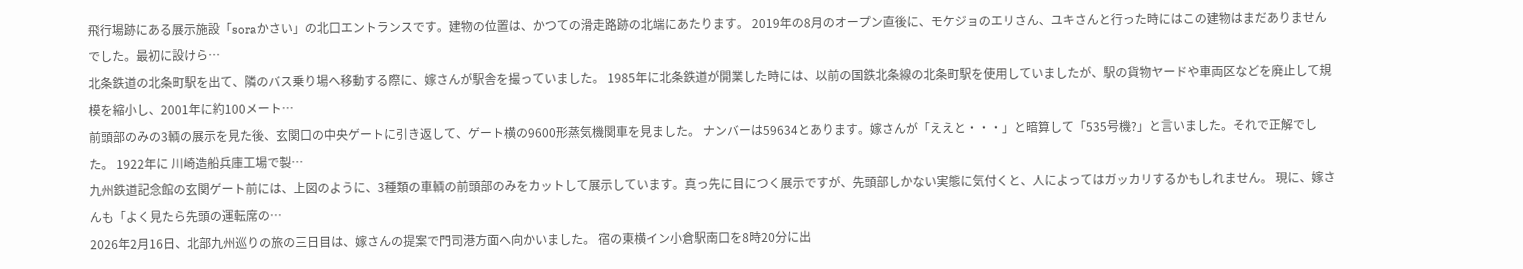飛行場跡にある展示施設「soraかさい」の北口エントランスです。建物の位置は、かつての滑走路跡の北端にあたります。 2019年の8月のオープン直後に、モケジョのエリさん、ユキさんと行った時にはこの建物はまだありませんでした。最初に設けら…
北条鉄道の北条町駅を出て、隣のバス乗り場へ移動する際に、嫁さんが駅舎を撮っていました。 1985年に北条鉄道が開業した時には、以前の国鉄北条線の北条町駅を使用していましたが、駅の貨物ヤードや車両区などを廃止して規模を縮小し、2001年に約100メート…
前頭部のみの3輌の展示を見た後、玄関口の中央ゲートに引き返して、ゲート横の9600形蒸気機関車を見ました。 ナンバーは59634とあります。嫁さんが「ええと・・・」と暗算して「535号機?」と言いました。それで正解でした。 1922年に 川崎造船兵庫工場で製…
九州鉄道記念館の玄関ゲート前には、上図のように、3種類の車輌の前頭部のみをカットして展示しています。真っ先に目につく展示ですが、先頭部しかない実態に気付くと、人によってはガッカリするかもしれません。 現に、嫁さんも「よく見たら先頭の運転席の…
2026年2月16日、北部九州巡りの旅の三日目は、嫁さんの提案で門司港方面へ向かいました。 宿の東横イン小倉駅南口を8時20分に出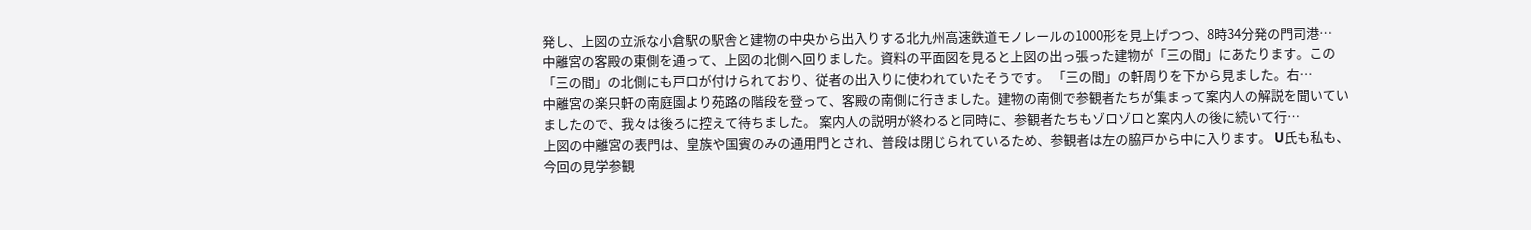発し、上図の立派な小倉駅の駅舎と建物の中央から出入りする北九州高速鉄道モノレールの1000形を見上げつつ、8時34分発の門司港…
中離宮の客殿の東側を通って、上図の北側へ回りました。資料の平面図を見ると上図の出っ張った建物が「三の間」にあたります。この「三の間」の北側にも戸口が付けられており、従者の出入りに使われていたそうです。 「三の間」の軒周りを下から見ました。右…
中離宮の楽只軒の南庭園より苑路の階段を登って、客殿の南側に行きました。建物の南側で参観者たちが集まって案内人の解説を聞いていましたので、我々は後ろに控えて待ちました。 案内人の説明が終わると同時に、参観者たちもゾロゾロと案内人の後に続いて行…
上図の中離宮の表門は、皇族や国賓のみの通用門とされ、普段は閉じられているため、参観者は左の脇戸から中に入ります。 U氏も私も、今回の見学参観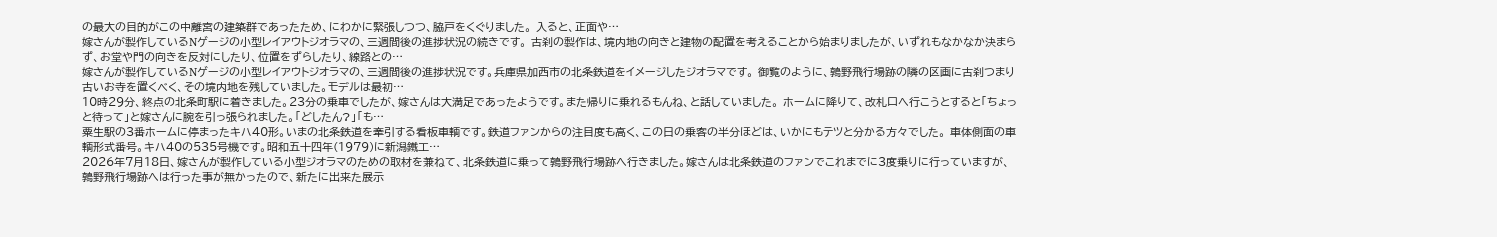の最大の目的がこの中離宮の建築群であったため、にわかに緊張しつつ、脇戸をくぐりました。 入ると、正面や…
嫁さんが製作しているNゲージの小型レイアウトジオラマの、三週間後の進捗状況の続きです。 古刹の製作は、境内地の向きと建物の配置を考えることから始まりましたが、いずれもなかなか決まらず、お堂や門の向きを反対にしたり、位置をずらしたり、線路との…
嫁さんが製作しているNゲージの小型レイアウトジオラマの、三週間後の進捗状況です。兵庫県加西市の北条鉄道をイメージしたジオラマです。 御覧のように、鶉野飛行場跡の隣の区画に古刹つまり古いお寺を置くべく、その境内地を残していました。モデルは最初…
10時29分、終点の北条町駅に着きました。23分の乗車でしたが、嫁さんは大満足であったようです。また帰りに乗れるもんね、と話していました。 ホームに降りて、改札口へ行こうとすると「ちょっと待って」と嫁さんに腕を引っ張られました。「どしたん?」「も…
粟生駅の3番ホームに停まったキハ40形。いまの北条鉄道を牽引する看板車輌です。鉄道ファンからの注目度も高く、この日の乗客の半分ほどは、いかにもテツと分かる方々でした。 車体側面の車輌形式番号。キハ40の535号機です。昭和五十四年(1979)に新潟鐵工…
2026年7月18日、嫁さんが製作している小型ジオラマのための取材を兼ねて、北条鉄道に乗って鶉野飛行場跡へ行きました。嫁さんは北条鉄道のファンでこれまでに3度乗りに行っていますが、鶉野飛行場跡へは行った事が無かったので、新たに出来た展示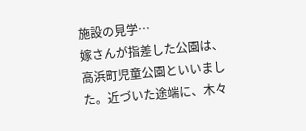施設の見学…
嫁さんが指差した公園は、高浜町児童公園といいました。近づいた途端に、木々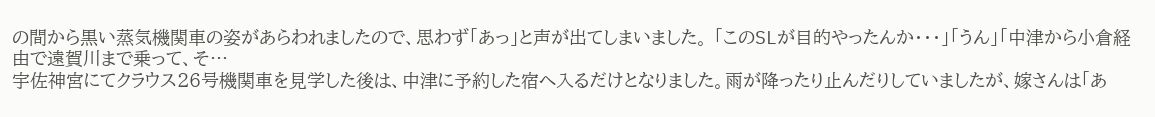の間から黒い蒸気機関車の姿があらわれましたので、思わず「あっ」と声が出てしまいました。 「このSLが目的やったんか・・・」「うん」「中津から小倉経由で遠賀川まで乗って、そ…
宇佐神宮にてクラウス26号機関車を見学した後は、中津に予約した宿へ入るだけとなりました。雨が降ったり止んだりしていましたが、嫁さんは「あ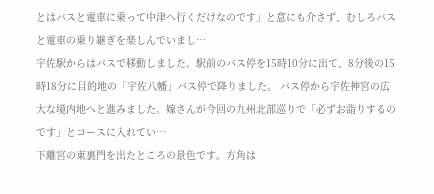とはバスと電車に乗って中津へ行くだけなのです」と意にも介さず、むしろバスと電車の乗り継ぎを楽しんでいまし…
宇佐駅からはバスで移動しました。駅前のバス停を15時10分に出て、8分後の15時18分に目的地の「宇佐八幡」バス停で降りました。 バス停から宇佐神宮の広大な境内地へと進みました。嫁さんが今回の九州北部巡りで「必ずお詣りするのです」とコースに入れてい…
下離宮の東裏門を出たところの景色です。方角は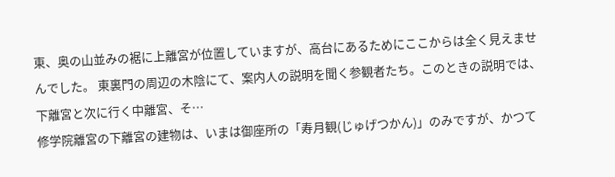東、奥の山並みの裾に上離宮が位置していますが、高台にあるためにここからは全く見えませんでした。 東裏門の周辺の木陰にて、案内人の説明を聞く参観者たち。このときの説明では、下離宮と次に行く中離宮、そ…
修学院離宮の下離宮の建物は、いまは御座所の「寿月観(じゅげつかん)」のみですが、かつて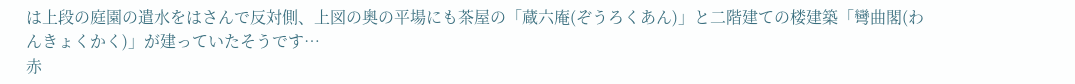は上段の庭園の遣水をはさんで反対側、上図の奥の平場にも茶屋の「蔵六庵(ぞうろくあん)」と二階建ての楼建築「彎曲閣(わんきょくかく)」が建っていたそうです…
赤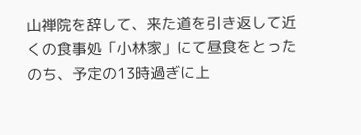山禅院を辞して、来た道を引き返して近くの食事処「小林家」にて昼食をとったのち、予定の13時過ぎに上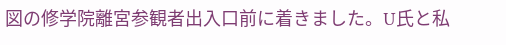図の修学院離宮参観者出入口前に着きました。U氏と私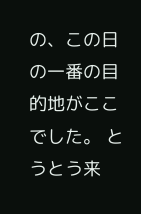の、この日の一番の目的地がここでした。 とうとう来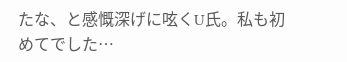たな、と感慨深げに呟くU氏。私も初めてでした…